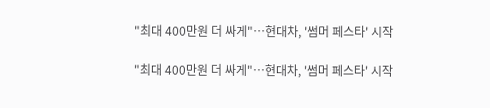"최대 400만원 더 싸게"…현대차, '썸머 페스타' 시작

"최대 400만원 더 싸게"…현대차, '썸머 페스타' 시작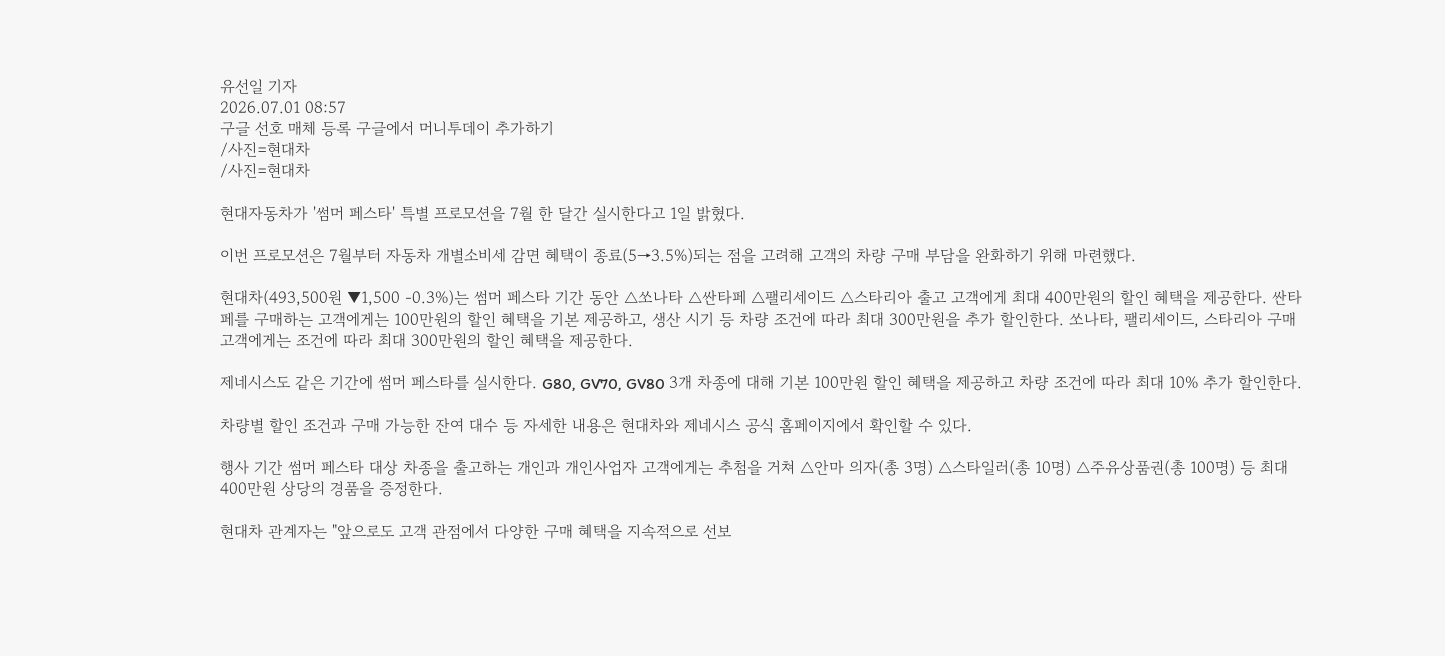유선일 기자
2026.07.01 08:57
구글 선호 매체 등록 구글에서 머니투데이 추가하기
/사진=현대차
/사진=현대차

현대자동차가 '썸머 페스타' 특별 프로모션을 7월 한 달간 실시한다고 1일 밝혔다.

이번 프로모션은 7월부터 자동차 개별소비세 감면 혜택이 종료(5→3.5%)되는 점을 고려해 고객의 차량 구매 부담을 완화하기 위해 마련했다.

현대차(493,500원 ▼1,500 -0.3%)는 썸머 페스타 기간 동안 △쏘나타 △싼타페 △팰리세이드 △스타리아 출고 고객에게 최대 400만원의 할인 혜택을 제공한다. 싼타페를 구매하는 고객에게는 100만원의 할인 혜택을 기본 제공하고, 생산 시기 등 차량 조건에 따라 최대 300만원을 추가 할인한다. 쏘나타, 팰리세이드, 스타리아 구매 고객에게는 조건에 따라 최대 300만원의 할인 혜택을 제공한다.

제네시스도 같은 기간에 썸머 페스타를 실시한다. G80, GV70, GV80 3개 차종에 대해 기본 100만원 할인 혜택을 제공하고 차량 조건에 따라 최대 10% 추가 할인한다.

차량별 할인 조건과 구매 가능한 잔여 대수 등 자세한 내용은 현대차와 제네시스 공식 홈페이지에서 확인할 수 있다.

행사 기간 썸머 페스타 대상 차종을 출고하는 개인과 개인사업자 고객에게는 추첨을 거쳐 △안마 의자(총 3명) △스타일러(총 10명) △주유상품권(총 100명) 등 최대 400만원 상당의 경품을 증정한다.

현대차 관계자는 "앞으로도 고객 관점에서 다양한 구매 혜택을 지속적으로 선보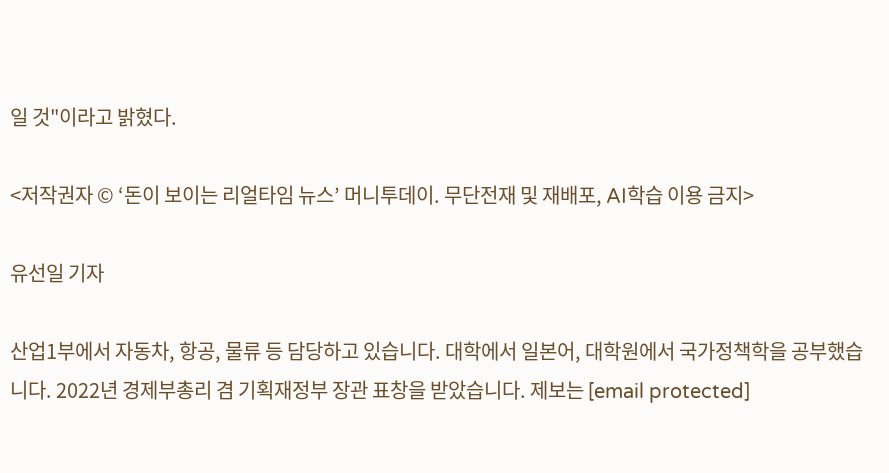일 것"이라고 밝혔다.

<저작권자 © ‘돈이 보이는 리얼타임 뉴스’ 머니투데이. 무단전재 및 재배포, AI학습 이용 금지>

유선일 기자

산업1부에서 자동차, 항공, 물류 등 담당하고 있습니다. 대학에서 일본어, 대학원에서 국가정책학을 공부했습니다. 2022년 경제부총리 겸 기획재정부 장관 표창을 받았습니다. 제보는 [email protected]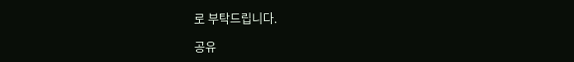로 부탁드립니다.

공유